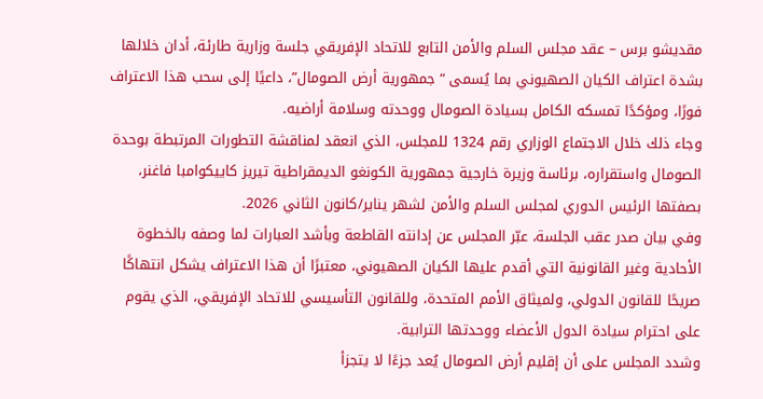مقديشو برس – عقد مجلس السلم والأمن التابع للاتحاد الإفريقي جلسة وزارية طارئة، أدان خلالها بشدة اعتراف الكيان الصهيوني بما يُسمى “جمهورية أرض الصومال”، داعيًا إلى سحب هذا الاعتراف فورًا، ومؤكدًا تمسكه الكامل بسيادة الصومال ووحدته وسلامة أراضيه.
وجاء ذلك خلال الاجتماع الوزاري رقم 1324 للمجلس، الذي انعقد لمناقشة التطورات المرتبطة بوحدة الصومال واستقراره، برئاسة وزيرة خارجية جمهورية الكونغو الديمقراطية تيريز كاييكوامبا فاغنر، بصفتها الرئيس الدوري لمجلس السلم والأمن لشهر يناير/كانون الثاني 2026.
وفي بيان صدر عقب الجلسة، عبّر المجلس عن إدانته القاطعة وبأشد العبارات لما وصفه بالخطوة الأحادية وغير القانونية التي أقدم عليها الكيان الصهيوني، معتبرًا أن هذا الاعتراف يشكل انتهاكًا صريحًا للقانون الدولي، ولميثاق الأمم المتحدة، وللقانون التأسيسي للاتحاد الإفريقي، الذي يقوم على احترام سيادة الدول الأعضاء ووحدتها الترابية.
وشدد المجلس على أن إقليم أرض الصومال يُعد جزءًا لا يتجزأ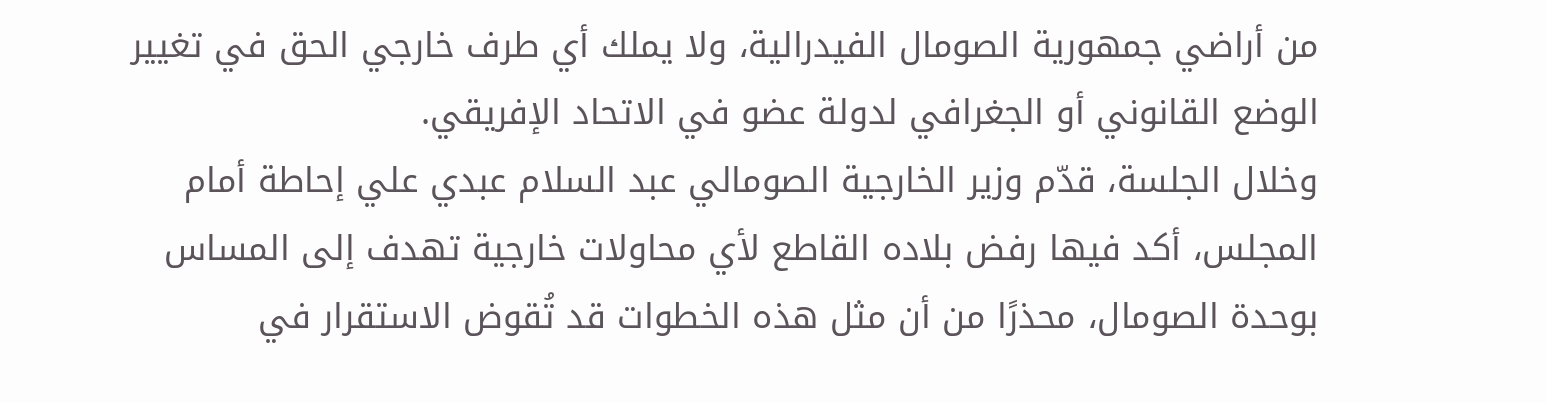من أراضي جمهورية الصومال الفيدرالية، ولا يملك أي طرف خارجي الحق في تغيير الوضع القانوني أو الجغرافي لدولة عضو في الاتحاد الإفريقي.
وخلال الجلسة، قدّم وزير الخارجية الصومالي عبد السلام عبدي علي إحاطة أمام المجلس، أكد فيها رفض بلاده القاطع لأي محاولات خارجية تهدف إلى المساس بوحدة الصومال، محذرًا من أن مثل هذه الخطوات قد تُقوض الاستقرار في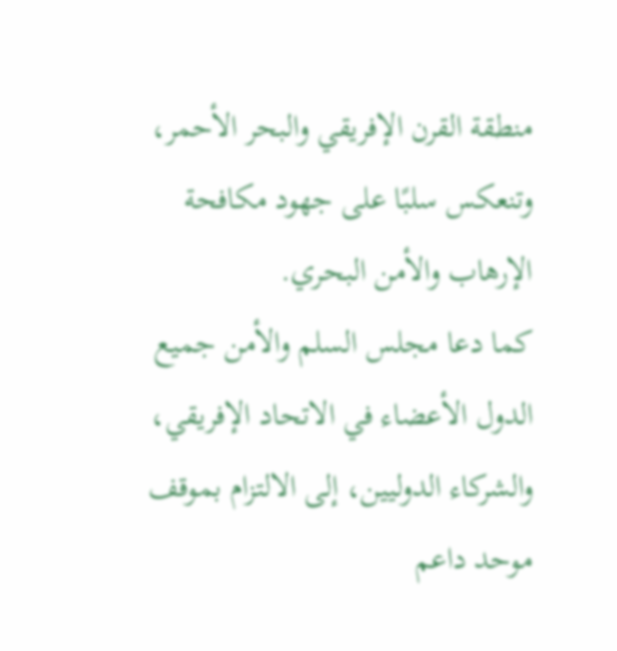منطقة القرن الإفريقي والبحر الأحمر، وتنعكس سلبًا على جهود مكافحة الإرهاب والأمن البحري.
كما دعا مجلس السلم والأمن جميع الدول الأعضاء في الاتحاد الإفريقي، والشركاء الدوليين، إلى الالتزام بموقف موحد داعم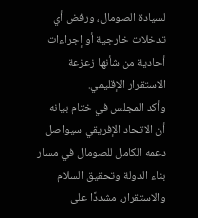لسيادة الصومال، ورفض أي تدخلات خارجية أو إجراءات أحادية من شأنها زعزعة الاستقرار الإقليمي.
وأكد المجلس في ختام بيانه أن الاتحاد الإفريقي سيواصل دعمه الكامل للصومال في مسار بناء الدولة وتحقيق السلام والاستقرار، مشددًا على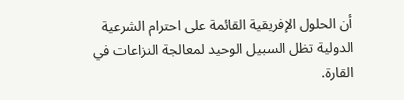أن الحلول الإفريقية القائمة على احترام الشرعية الدولية تظل السبيل الوحيد لمعالجة النزاعات في القارة.